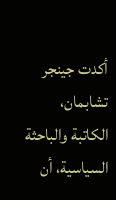أكدت جينجر تشابمان، الكاتبة والباحثة السياسية، أن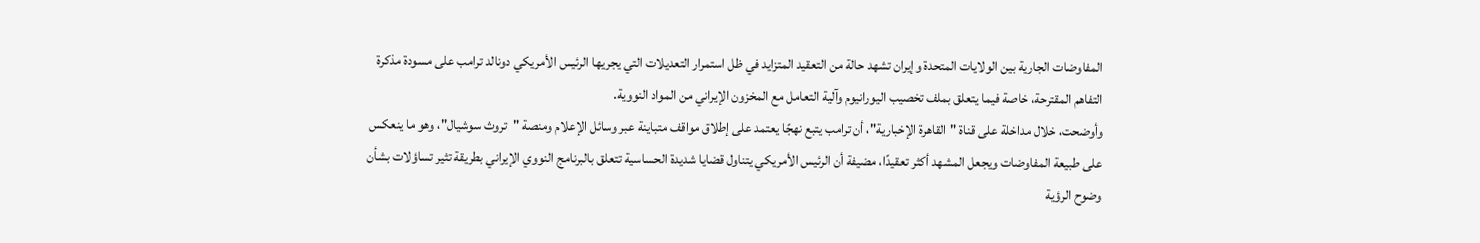المفاوضات الجارية بين الولايات المتحدة وإيران تشهد حالة من التعقيد المتزايد في ظل استمرار التعديلات التي يجريها الرئيس الأمريكي دونالد ترامب على مسودة مذكرة التفاهم المقترحة، خاصة فيما يتعلق بملف تخصيب اليورانيوم وآلية التعامل مع المخزون الإيراني من المواد النووية.
وأوضحت، خلال مداخلة على قناة "القاهرة الإخبارية"، أن ترامب يتبع نهجًا يعتمد على إطلاق مواقف متباينة عبر وسائل الإعلام ومنصة "تروث سوشيال"، وهو ما ينعكس على طبيعة المفاوضات ويجعل المشهد أكثر تعقيدًا، مضيفة أن الرئيس الأمريكي يتناول قضايا شديدة الحساسية تتعلق بالبرنامج النووي الإيراني بطريقة تثير تساؤلات بشأن وضوح الرؤية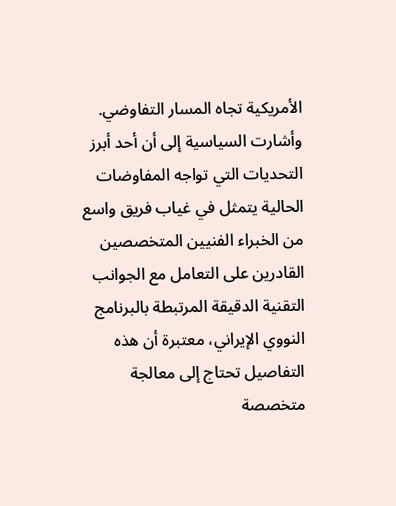الأمريكية تجاه المسار التفاوضي.
وأشارت السياسية إلى أن أحد أبرز التحديات التي تواجه المفاوضات الحالية يتمثل في غياب فريق واسع من الخبراء الفنيين المتخصصين القادرين على التعامل مع الجوانب التقنية الدقيقة المرتبطة بالبرنامج النووي الإيراني، معتبرة أن هذه التفاصيل تحتاج إلى معالجة متخصصة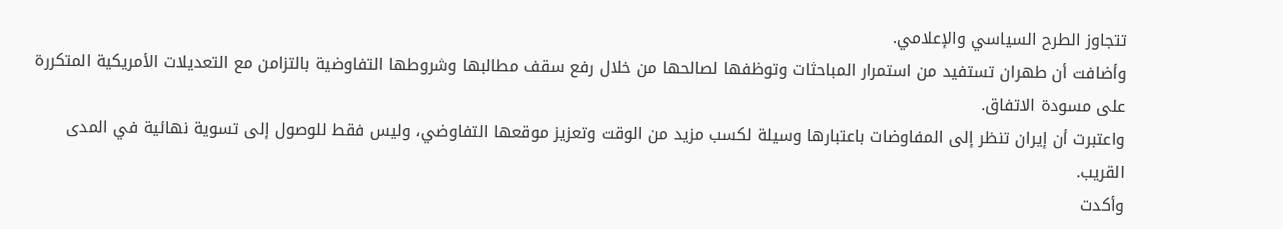تتجاوز الطرح السياسي والإعلامي.
وأضافت أن طهران تستفيد من استمرار المباحثات وتوظفها لصالحها من خلال رفع سقف مطالبها وشروطها التفاوضية بالتزامن مع التعديلات الأمريكية المتكررة على مسودة الاتفاق.
واعتبرت أن إيران تنظر إلى المفاوضات باعتبارها وسيلة لكسب مزيد من الوقت وتعزيز موقعها التفاوضي، وليس فقط للوصول إلى تسوية نهائية في المدى القريب.
وأكدت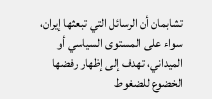تشابمان أن الرسائل التي تبعثها إيران، سواء على المستوى السياسي أو الميداني، تهدف إلى إظهار رفضها الخضوع للضغوط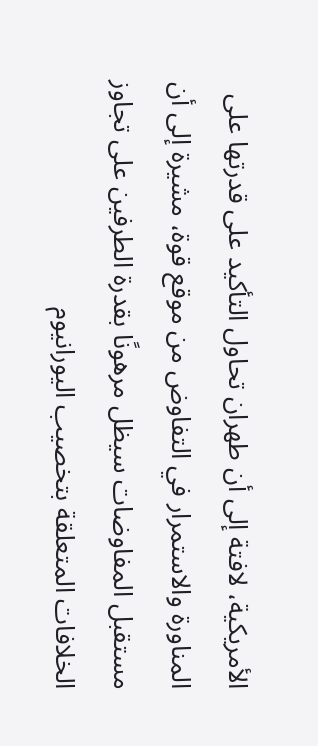الأمريكية، لافتة إلى أن طهران تحاول التأكيد على قدرتها على المناورة والاستمرار في التفاوض من موقع قوة، مشيرة إلى أن مستقبل المفاوضات سيظل مرهونًا بقدرة الطرفين على تجاوز الخلافات المتعلقة بتخصيب اليورانيوم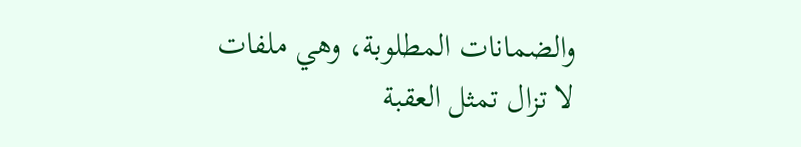والضمانات المطلوبة، وهي ملفات لا تزال تمثل العقبة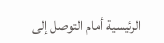الرئيسية أمام التوصل إلى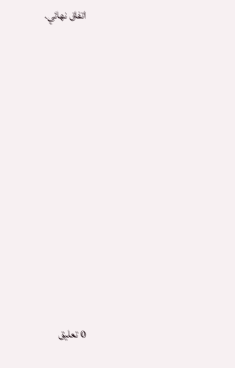اتفاق نهائي.
















0 تعليق